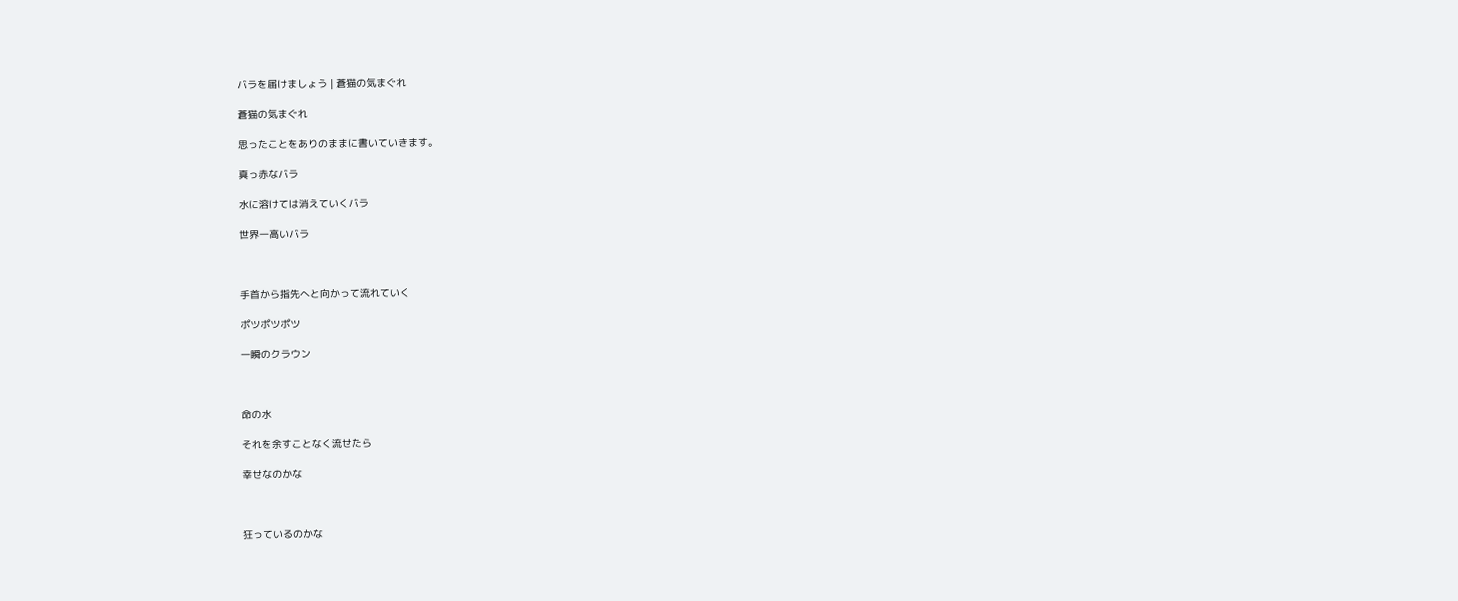バラを届けましょう | 蒼猫の気まぐれ

蒼猫の気まぐれ

思ったことをありのままに書いていきます。

真っ赤なバラ

水に溶けては消えていくバラ

世界一高いバラ



手首から指先へと向かって流れていく

ポツポツポツ

一瞬のクラウン



命の水

それを余すことなく流せたら

幸せなのかな



狂っているのかな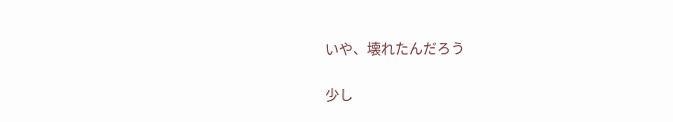いや、壊れたんだろう

少し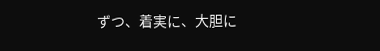ずつ、着実に、大胆に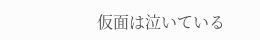仮面は泣いている